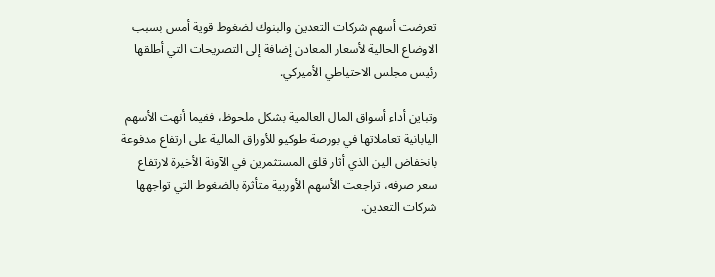تعرضت أسهم شركات التعدين والبنوك لضغوط قوية أمس بسبب الاوضاع الحالية لأسعار المعادن إضافة إلى التصريحات التي أطلقها رئيس مجلس الاحتياطي الأميركي.

وتباين أداء أسواق المال العالمية بشكل ملحوظ، ففيما أنهت الأسهم اليابانية تعاملاتها في بورصة طوكيو للأوراق المالية على ارتفاع مدفوعة بانخفاض الين الذي أثار قلق المستثمرين في الآونة الأخيرة لارتفاع سعر صرفه، تراجعت الأسهم الأوربية متأثرة بالضغوط التي تواجهها شركات التعدين.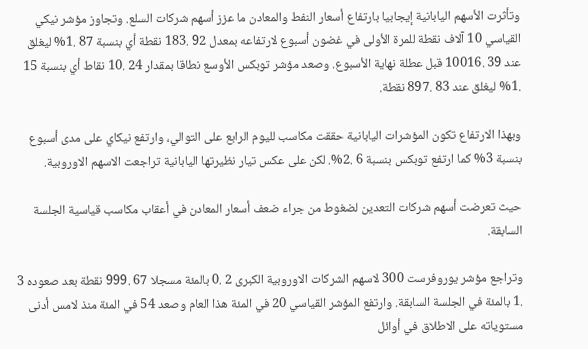وتأثرت الأسهم اليابانية إيجابيا بارتفاع أسعار النفط والمعادن ما عزز أسهم شركات السلع. وتجاوز مؤشر نيكي القياسي 10 آلاف نقطة للمرة الأولى في غضون أسبوع لارتفاعه بمعدل 92 .183 نقطة أي بنسبة 87 .1% ليغلق عند 39 .10016 قبل عطلة نهاية الأسبوع. وصعد مؤشر توبكس الأوسع نطاقا بمقدار 24 .10 نقاط أي بنسبة 15 .1% ليغلق عند 83 .897 نقطة.

وبهذا الارتفاع تكون المؤشرات اليابانية حققت مكاسب لليوم الرابع على التوالي، وارتفع نيكاي على مدى أسبوع بنسبة 3% كما ارتفع توبكس بنسبة 6 .2%. لكن على عكس تيار نظيرتها اليابانية تراجعت الاسهم الاوروبية.

حيث تعرضت أسهم شركات التعدين لضغوط من جراء ضعف أسعار المعادن في أعقاب مكاسب قياسية الجلسة السابقة.

وتراجع مؤشر يوروفرست 300 لاسهم الشركات الاوروبية الكبرى 2 .0 بالمئة مسجلا 67 .999 نقطة بعد صعوده 3 .1 بالمئة في الجلسة السابقة. وارتفع المؤشر القياسي 20 في المئة هذا العام وصعد 54 في المئة منذ لامس أدنى مستوياته على الاطلاق في أوائل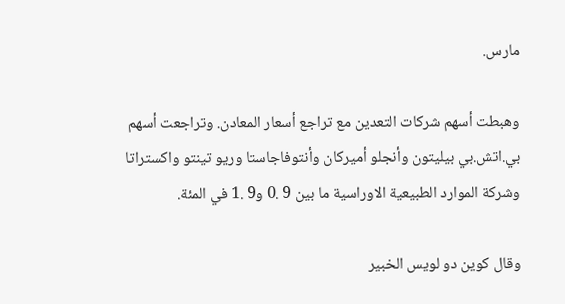مارس.

وهبطت أسهم شركات التعدين مع تراجع أسعار المعادن. وتراجعت أسهم بي.اتش.بي بيليتون وأنجلو أميركان وأنتوفاجاستا وريو تينتو واكستراتا وشركة الموارد الطبيعية الاوراسية ما بين 9 .0 و9 .1 في المئة.

وقال كوين دو لويس الخبير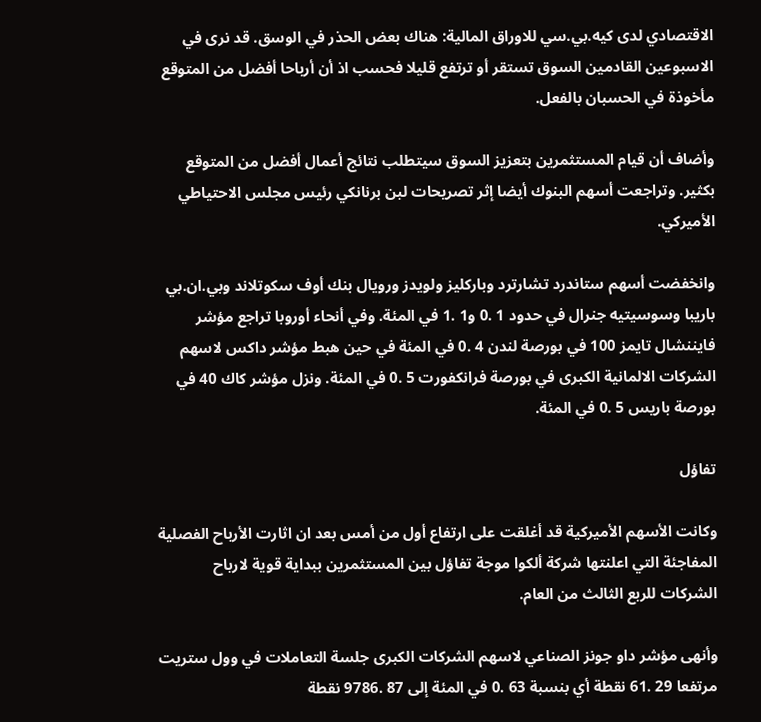الاقتصادي لدى كيه.بي.سي للاوراق المالية: هناك بعض الحذر في الوسق. قد نرى في الاسبوعين القادمين السوق تستقر أو ترتفع قليلا فحسب اذ أن أرباحا أفضل من المتوقع مأخوذة في الحسبان بالفعل.

وأضاف أن قيام المستثمرين بتعزيز السوق سيتطلب نتائج أعمال أفضل من المتوقع بكثير. وتراجعت أسهم البنوك أيضا إثر تصريحات لبن برنانكي رئيس مجلس الاحتياطي الأميركي.

وانخفضت أسهم ستاندرد تشارترد وباركليز ولويدز ورويال بنك أوف سكوتلاند وبي.ان.بي باريبا وسوسيتيه جنرال في حدود 1 .0 و1 .1 في المئة. وفي أنحاء أوروبا تراجع مؤشر فايننشال تايمز 100 في بورصة لندن 4 .0 في المئة في حين هبط مؤشر داكس لاسهم الشركات الالمانية الكبرى في بورصة فرانكفورت 5 .0 في المئة. ونزل مؤشر كاك 40 في بورصة باريس 5 .0 في المئة.

تفاؤل

وكانت الأسهم الأميركية قد أغلقت على ارتفاع أول من أمس بعد ان اثارت الأرباح الفصلية المفاجئة التي اعلنتها شركة ألكوا موجة تفاؤل بين المستثمرين ببداية قوية لارباح الشركات للربع الثالث من العام.

وأنهى مؤشر داو جونز الصناعي لاسهم الشركات الكبرى جلسة التعاملات في وول ستريت مرتفعا 29 .61 نقطة أي بنسبة 63 .0 في المئة إلى 87 .9786 نقطة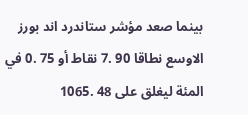بينما صعد مؤشر ستاندرد اند بورز الاوسع نطاقا 90 .7 نقاط أو 75 .0 في المئة ليغلق على 48 .1065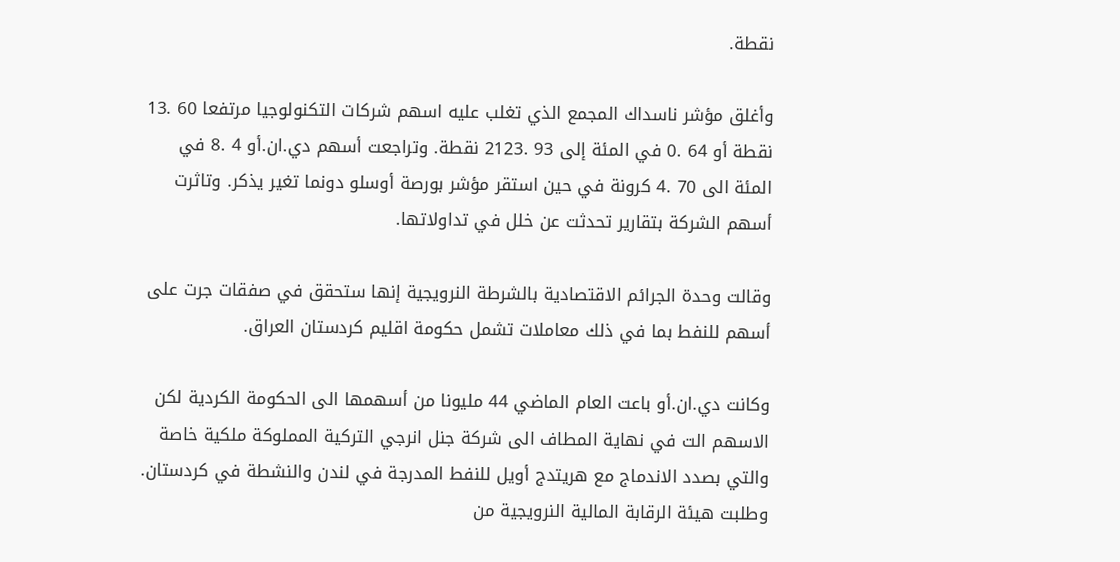نقطة.

وأغلق مؤشر ناسداك المجمع الذي تغلب عليه اسهم شركات التكنولوجيا مرتفعا 60 .13 نقطة أو 64 .0 في المئة إلى 93 .2123 نقطة. وتراجعت أسهم دي.ان.أو 4 .8 في المئة الى 70 .4 كرونة في حين استقر مؤشر بورصة أوسلو دونما تغير يذكر. وتاثرت أسهم الشركة بتقارير تحدثت عن خلل في تداولاتها.

وقالت وحدة الجرائم الاقتصادية بالشرطة النرويجية إنها ستحقق في صفقات جرت على أسهم للنفط بما في ذلك معاملات تشمل حكومة اقليم كردستان العراق.

وكانت دي.ان.أو باعت العام الماضي 44 مليونا من أسهمها الى الحكومة الكردية لكن الاسهم الت في نهاية المطاف الى شركة جنل انرجي التركية المملوكة ملكية خاصة والتي بصدد الاندماج مع هريتدج أويل للنفط المدرجة في لندن والنشطة في كردستان. وطلبت هيئة الرقابة المالية النرويجية من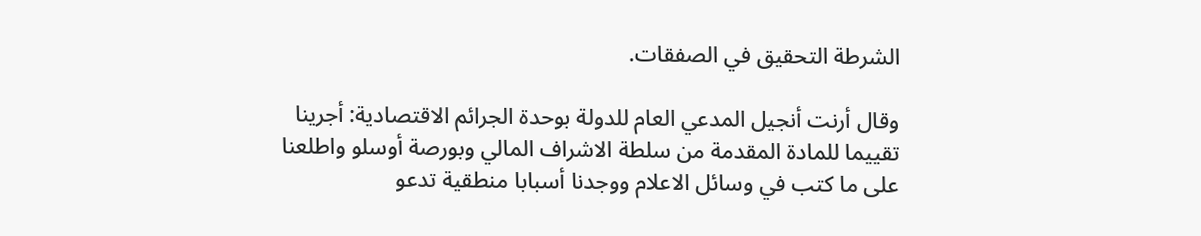الشرطة التحقيق في الصفقات.

وقال أرنت أنجيل المدعي العام للدولة بوحدة الجرائم الاقتصادية: أجرينا تقييما للمادة المقدمة من سلطة الاشراف المالي وبورصة أوسلو واطلعنا على ما كتب في وسائل الاعلام ووجدنا أسبابا منطقية تدعو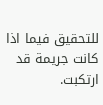للتحقيق فيما اذا كانت جريمة قد ارتكبت.